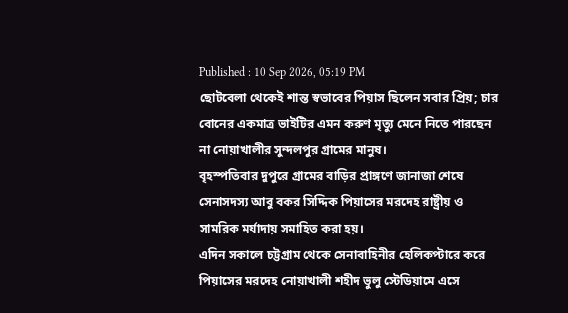Published : 10 Sep 2026, 05:19 PM
ছোটবেলা থেকেই শান্ত স্বভাবের পিয়াস ছিলেন সবার প্রিয়; চার বোনের একমাত্র ভাইটির এমন করুণ মৃত্যু মেনে নিতে পারছেন না নোয়াখালীর সুন্দলপুর গ্রামের মানুষ।
বৃহস্পতিবার দুপুরে গ্রামের বাড়ির প্রাঙ্গণে জানাজা শেষে সেনাসদস্য আবু বকর সিদ্দিক পিয়াসের মরদেহ রাষ্ট্রীয় ও সামরিক মর্যাদায় সমাহিত করা হয়।
এদিন সকালে চট্টগ্রাম থেকে সেনাবাহিনীর হেলিকপ্টারে করে পিয়াসের মরদেহ নোয়াখালী শহীদ ভুলু স্টেডিয়ামে এসে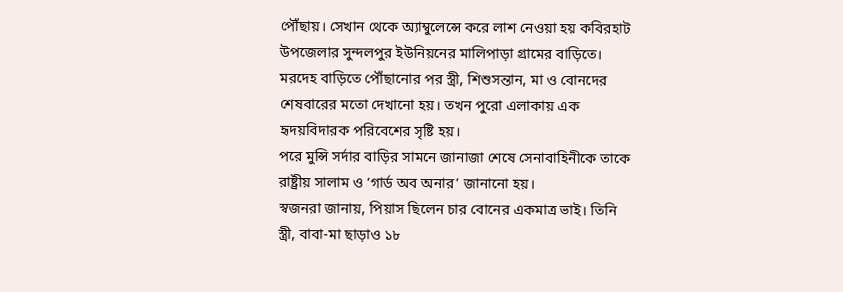পৌঁছায়। সেখান থেকে অ্যাম্বুলেন্সে করে লাশ নেওয়া হয় কবিরহাট উপজেলার সুন্দলপুর ইউনিয়নের মালিপাড়া গ্রামের বাড়িতে।
মরদেহ বাড়িতে পৌঁছানোর পর স্ত্রী, শিশুসন্তান, মা ও বোনদের শেষবারের মতো দেখানো হয়। তখন পুরো এলাকায় এক হৃদয়বিদারক পরিবেশের সৃষ্টি হয়।
পরে মুন্সি সর্দার বাড়ির সামনে জানাজা শেষে সেনাবাহিনীকে তাকে রাষ্ট্রীয় সালাম ও ‘গার্ড অব অনার’ জানানো হয়।
স্বজনরা জানায়, পিয়াস ছিলেন চার বোনের একমাত্র ভাই। তিনি স্ত্রী, বাবা-মা ছাড়াও ১৮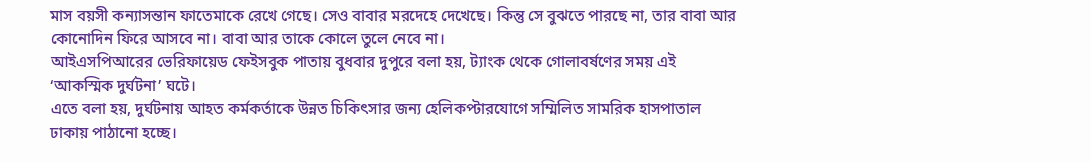মাস বয়সী কন্যাসন্তান ফাতেমাকে রেখে গেছে। সেও বাবার মরদেহে দেখেছে। কিন্তু সে বুঝতে পারছে না, তার বাবা আর কোনোদিন ফিরে আসবে না। বাবা আর তাকে কোলে তুলে নেবে না।
আইএসপিআরের ভেরিফায়েড ফেইসবুক পাতায় বুধবার দুপুরে বলা হয়, ট্যাংক থেকে গোলাবর্ষণের সময় এই ‘আকস্মিক দুর্ঘটনা’ ঘটে।
এতে বলা হয়, দুর্ঘটনায় আহত কর্মকর্তাকে উন্নত চিকিৎসার জন্য হেলিকপ্টারযোগে সম্মিলিত সামরিক হাসপাতাল ঢাকায় পাঠানো হচ্ছে।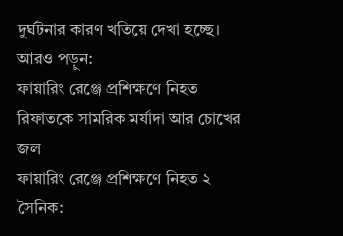দুর্ঘটনার কারণ খতিয়ে দেখা হচ্ছে।
আরও পড়ুন:
ফায়ারিং রেঞ্জে প্রশিক্ষণে নিহত রিফাতকে সামরিক মর্যাদা আর চোখের জল
ফায়ারিং রেঞ্জে প্রশিক্ষণে নিহত ২ সৈনিক: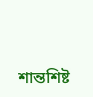শান্তশিষ্ট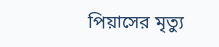পিয়াসের মৃত্যু